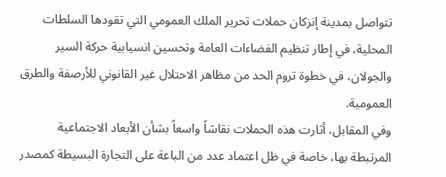تتواصل بمدينة إنزكان حملات تحرير الملك العمومي التي تقودها السلطات المحلية، في إطار تنظيم الفضاءات العامة وتحسين انسيابية حركة السير والجولان، في خطوة تروم الحد من مظاهر الاحتلال غير القانوني للأرصفة والطرق العمومية.
وفي المقابل، أثارت هذه الحملات نقاشاً واسعاً بشأن الأبعاد الاجتماعية المرتبطة بها، خاصة في ظل اعتماد عدد من الباعة على التجارة البسيطة كمصدر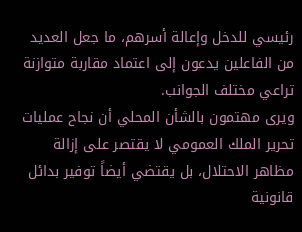رئيسي للدخل وإعالة أسرهم، ما جعل العديد من الفاعلين يدعون إلى اعتماد مقاربة متوازنة تراعي مختلف الجوانب.
ويرى مهتمون بالشأن المحلي أن نجاح عمليات تحرير الملك العمومي لا يقتصر على إزالة مظاهر الاحتلال، بل يقتضي أيضاً توفير بدائل قانونية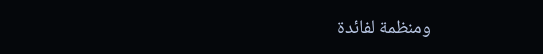ومنظمة لفائدة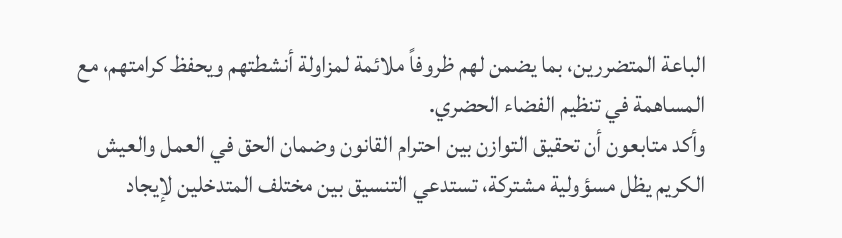الباعة المتضررين، بما يضمن لهم ظروفاً ملائمة لمزاولة أنشطتهم ويحفظ كرامتهم، مع المساهمة في تنظيم الفضاء الحضري.
وأكد متابعون أن تحقيق التوازن بين احترام القانون وضمان الحق في العمل والعيش الكريم يظل مسؤولية مشتركة، تستدعي التنسيق بين مختلف المتدخلين لإيجاد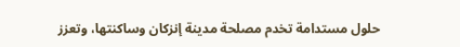حلول مستدامة تخدم مصلحة مدينة إنزكان وساكنتها، وتعزز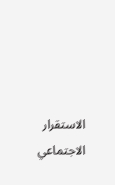الاستقرار الاجتماعي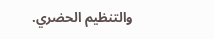والتنظيم الحضري.